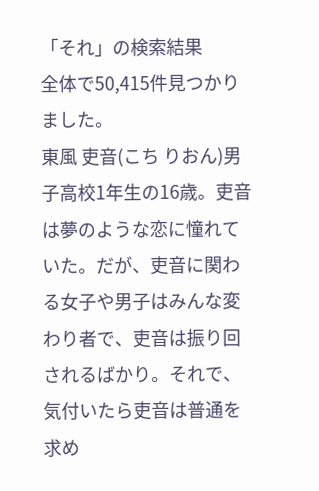「それ」の検索結果
全体で50,415件見つかりました。
東風 吏音(こち りおん)男子高校1年生の16歳。吏音は夢のような恋に憧れていた。だが、吏音に関わる女子や男子はみんな変わり者で、吏音は振り回されるばかり。それで、気付いたら吏音は普通を求め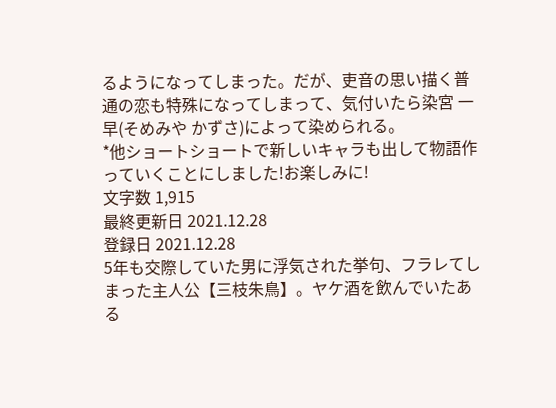るようになってしまった。だが、吏音の思い描く普通の恋も特殊になってしまって、気付いたら染宮 一早(そめみや かずさ)によって染められる。
*他ショートショートで新しいキャラも出して物語作っていくことにしました!お楽しみに!
文字数 1,915
最終更新日 2021.12.28
登録日 2021.12.28
5年も交際していた男に浮気された挙句、フラレてしまった主人公【三枝朱鳥】。ヤケ酒を飲んでいたある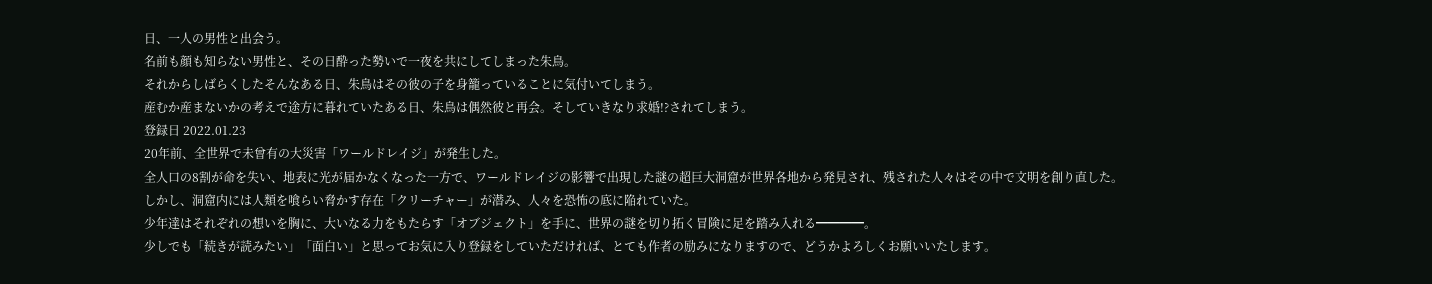日、一人の男性と出会う。
名前も顔も知らない男性と、その日酔った勢いで一夜を共にしてしまった朱鳥。
それからしばらくしたそんなある日、朱鳥はその彼の子を身籠っていることに気付いてしまう。
産むか産まないかの考えで途方に暮れていたある日、朱鳥は偶然彼と再会。そしていきなり求婚!?されてしまう。
登録日 2022.01.23
20年前、全世界で未曾有の大災害「ワールドレイジ」が発生した。
全人口の8割が命を失い、地表に光が届かなくなった一方で、ワールドレイジの影響で出現した謎の超巨大洞窟が世界各地から発見され、残された人々はその中で文明を創り直した。
しかし、洞窟内には人類を喰らい脅かす存在「クリーチャー」が潜み、人々を恐怖の底に陥れていた。
少年達はそれぞれの想いを胸に、大いなる力をもたらす「オブジェクト」を手に、世界の謎を切り拓く冒険に足を踏み入れる━━━━。
少しでも「続きが読みたい」「面白い」と思ってお気に入り登録をしていただければ、とても作者の励みになりますので、どうかよろしくお願いいたします。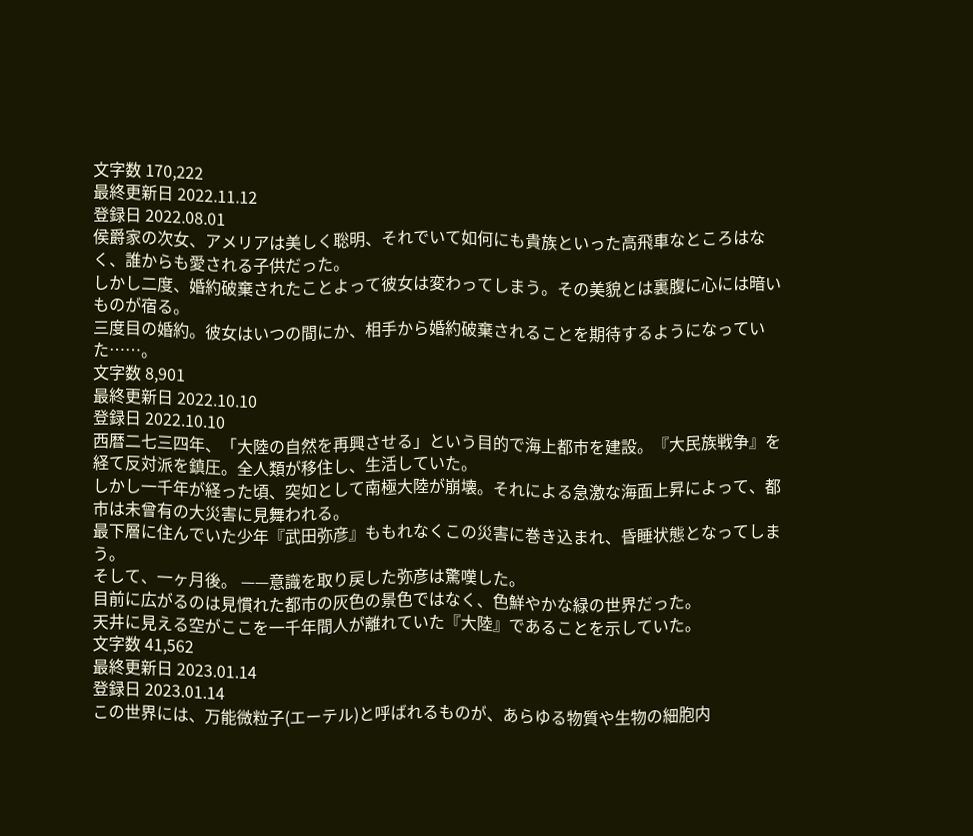文字数 170,222
最終更新日 2022.11.12
登録日 2022.08.01
侯爵家の次女、アメリアは美しく聡明、それでいて如何にも貴族といった高飛車なところはなく、誰からも愛される子供だった。
しかし二度、婚約破棄されたことよって彼女は変わってしまう。その美貌とは裏腹に心には暗いものが宿る。
三度目の婚約。彼女はいつの間にか、相手から婚約破棄されることを期待するようになっていた……。
文字数 8,901
最終更新日 2022.10.10
登録日 2022.10.10
西暦二七三四年、「大陸の自然を再興させる」という目的で海上都市を建設。『大民族戦争』を経て反対派を鎮圧。全人類が移住し、生活していた。
しかし一千年が経った頃、突如として南極大陸が崩壊。それによる急激な海面上昇によって、都市は未曾有の大災害に見舞われる。
最下層に住んでいた少年『武田弥彦』ももれなくこの災害に巻き込まれ、昏睡状態となってしまう。
そして、一ヶ月後。 ——意識を取り戻した弥彦は驚嘆した。
目前に広がるのは見慣れた都市の灰色の景色ではなく、色鮮やかな緑の世界だった。
天井に見える空がここを一千年間人が離れていた『大陸』であることを示していた。
文字数 41,562
最終更新日 2023.01.14
登録日 2023.01.14
この世界には、万能微粒子(エーテル)と呼ばれるものが、あらゆる物質や生物の細胞内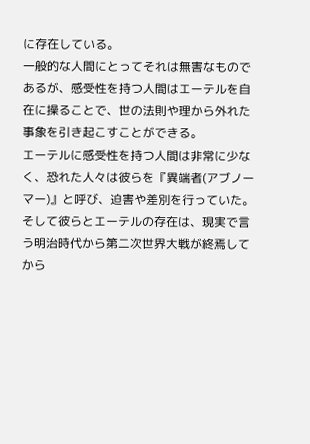に存在している。
一般的な人間にとってそれは無害なものであるが、感受性を持つ人間はエーテルを自在に操ることで、世の法則や理から外れた事象を引き起こすことができる。
エーテルに感受性を持つ人間は非常に少なく、恐れた人々は彼らを『異端者(アブノーマー)』と呼び、迫害や差別を行っていた。
そして彼らとエーテルの存在は、現実で言う明治時代から第二次世界大戦が終焉してから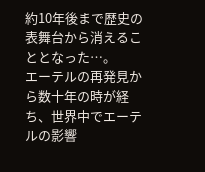約10年後まで歴史の表舞台から消えることとなった…。
エーテルの再発見から数十年の時が経ち、世界中でエーテルの影響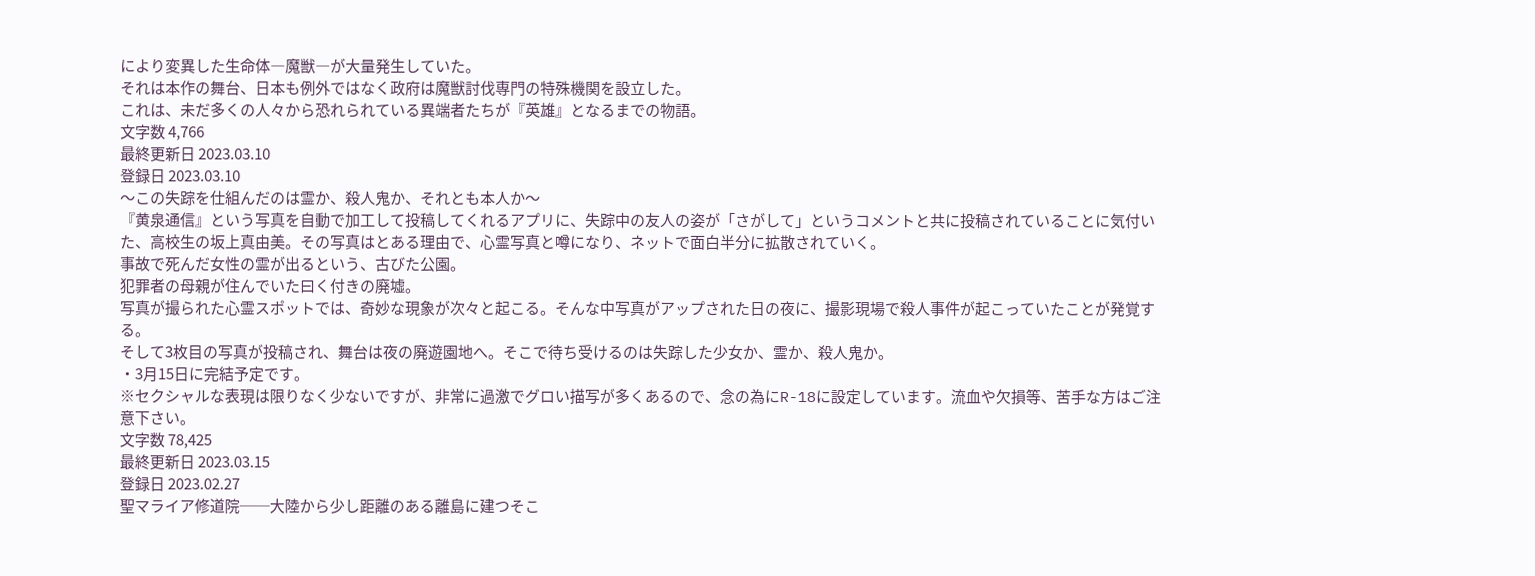により変異した生命体―魔獣―が大量発生していた。
それは本作の舞台、日本も例外ではなく政府は魔獣討伐専門の特殊機関を設立した。
これは、未だ多くの人々から恐れられている異端者たちが『英雄』となるまでの物語。
文字数 4,766
最終更新日 2023.03.10
登録日 2023.03.10
〜この失踪を仕組んだのは霊か、殺人鬼か、それとも本人か〜
『黄泉通信』という写真を自動で加工して投稿してくれるアプリに、失踪中の友人の姿が「さがして」というコメントと共に投稿されていることに気付いた、高校生の坂上真由美。その写真はとある理由で、心霊写真と噂になり、ネットで面白半分に拡散されていく。
事故で死んだ女性の霊が出るという、古びた公園。
犯罪者の母親が住んでいた曰く付きの廃墟。
写真が撮られた心霊スポットでは、奇妙な現象が次々と起こる。そんな中写真がアップされた日の夜に、撮影現場で殺人事件が起こっていたことが発覚する。
そして3枚目の写真が投稿され、舞台は夜の廃遊園地へ。そこで待ち受けるのは失踪した少女か、霊か、殺人鬼か。
・3月15日に完結予定です。
※セクシャルな表現は限りなく少ないですが、非常に過激でグロい描写が多くあるので、念の為にR-18に設定しています。流血や欠損等、苦手な方はご注意下さい。
文字数 78,425
最終更新日 2023.03.15
登録日 2023.02.27
聖マライア修道院──大陸から少し距離のある離島に建つそこ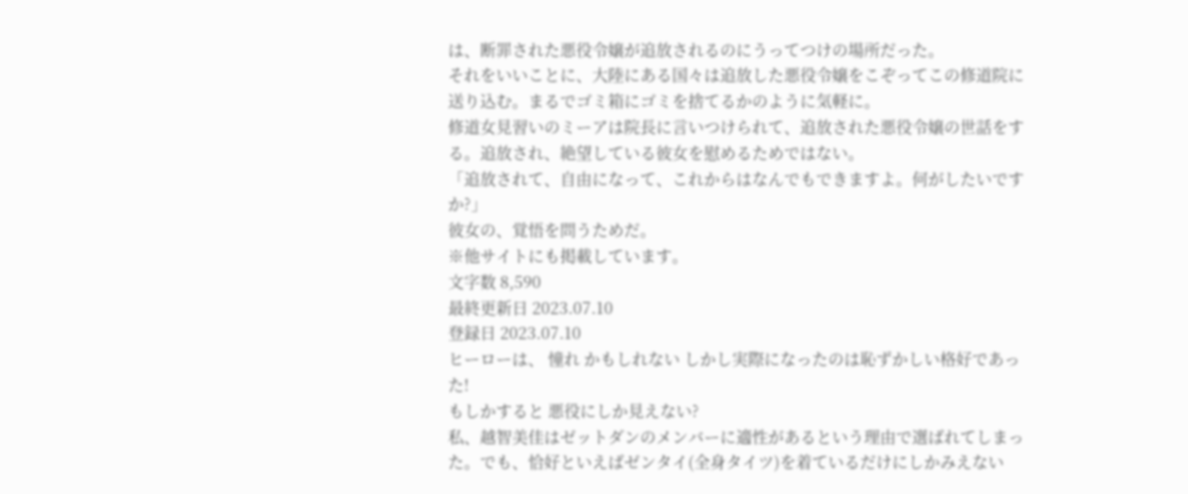は、断罪された悪役令嬢が追放されるのにうってつけの場所だった。
それをいいことに、大陸にある国々は追放した悪役令嬢をこぞってこの修道院に送り込む。まるでゴミ箱にゴミを捨てるかのように気軽に。
修道女見習いのミーアは院長に言いつけられて、追放された悪役令嬢の世話をする。追放され、絶望している彼女を慰めるためではない。
「追放されて、自由になって、これからはなんでもできますよ。何がしたいですか?」
彼女の、覚悟を問うためだ。
※他サイトにも掲載しています。
文字数 8,590
最終更新日 2023.07.10
登録日 2023.07.10
ヒーローは、 憧れ かもしれない しかし実際になったのは恥ずかしい格好であった!
もしかすると 悪役にしか見えない?
私、越智美佳はゼットダンのメンバーに適性があるという理由で選ばれてしまった。でも、恰好といえばゼンタイ(全身タイツ)を着ているだけにしかみえない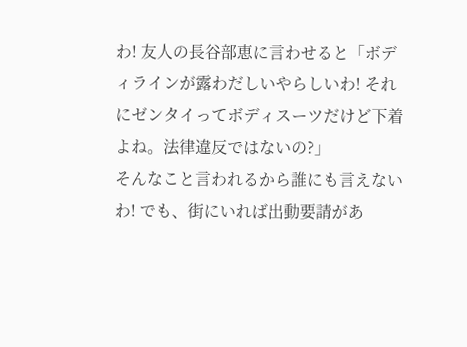わ! 友人の長谷部恵に言わせると「ボディラインが露わだしいやらしいわ! それにゼンタイってボディスーツだけど下着よね。法律違反ではないの?」
そんなこと言われるから誰にも言えないわ! でも、街にいれば出動要請があ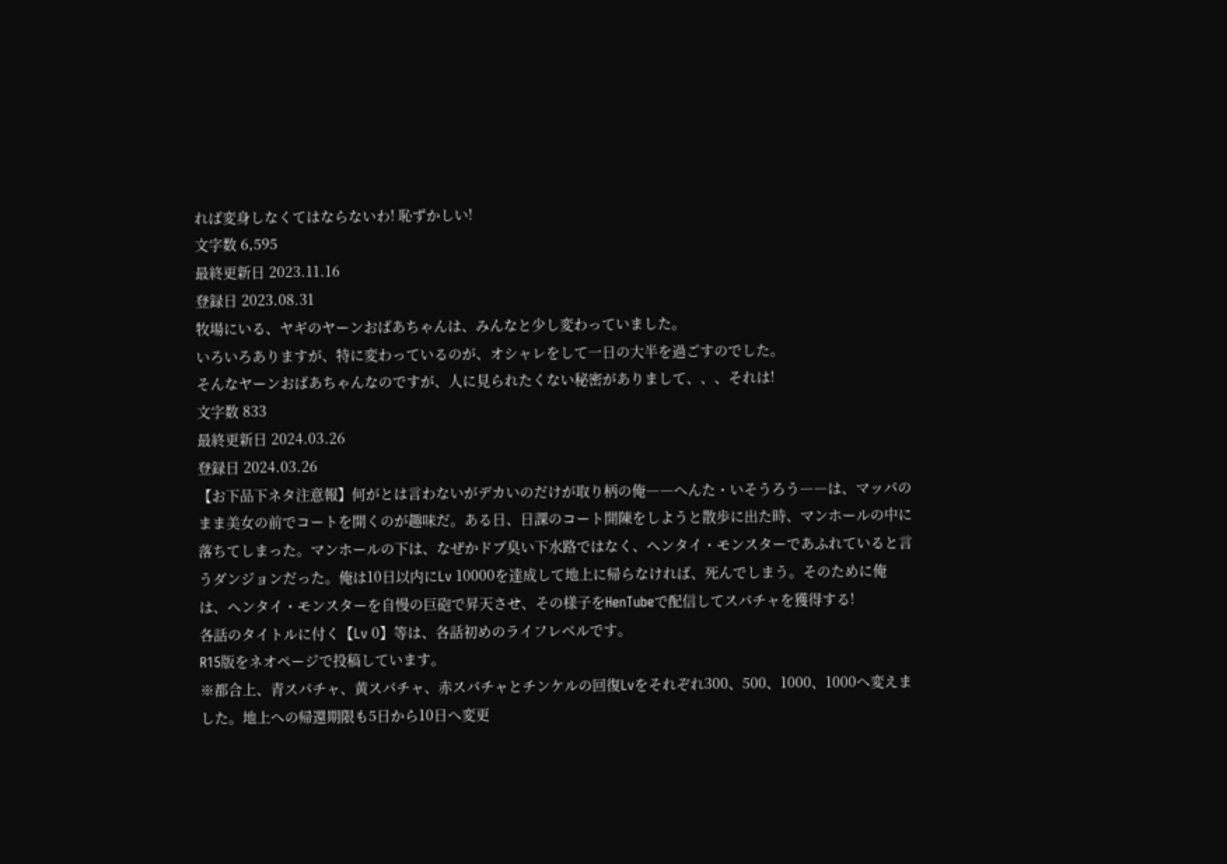れば変身しなくてはならないわ! 恥ずかしい!
文字数 6,595
最終更新日 2023.11.16
登録日 2023.08.31
牧場にいる、ヤギのヤーンおばあちゃんは、みんなと少し変わっていました。
いろいろありますが、特に変わっているのが、オシャレをして一日の大半を過ごすのでした。
そんなヤーンおばあちゃんなのですが、人に見られたくない秘密がありまして、、、それは!
文字数 833
最終更新日 2024.03.26
登録日 2024.03.26
【お下品下ネタ注意報】何がとは言わないがデカいのだけが取り柄の俺――へんた・いそうろう――は、マッパのまま美女の前でコートを開くのが趣味だ。ある日、日課のコート開陳をしようと散歩に出た時、マンホールの中に落ちてしまった。マンホールの下は、なぜかドブ臭い下水路ではなく、ヘンタイ・モンスターであふれていると言うダンジョンだった。俺は10日以内にLv 10000を達成して地上に帰らなければ、死んでしまう。そのために俺は、ヘンタイ・モンスターを自慢の巨砲で昇天させ、その様子をHenTubeで配信してスパチャを獲得する!
各話のタイトルに付く【Lv 0】等は、各話初めのライフレベルです。
R15版をネオページで投稿しています。
※都合上、青スパチャ、黄スパチャ、赤スパチャとチンケルの回復Lvをそれぞれ300、500、1000、1000へ変えました。地上への帰還期限も5日から10日へ変更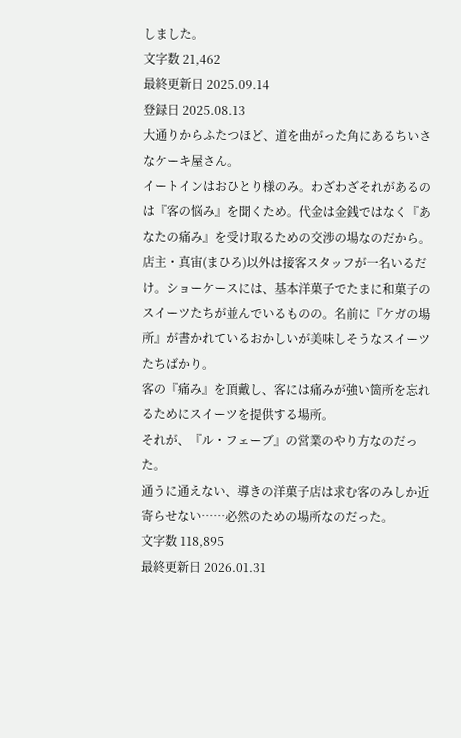しました。
文字数 21,462
最終更新日 2025.09.14
登録日 2025.08.13
大通りからふたつほど、道を曲がった角にあるちいさなケーキ屋さん。
イートインはおひとり様のみ。わざわざそれがあるのは『客の悩み』を聞くため。代金は金銭ではなく『あなたの痛み』を受け取るための交渉の場なのだから。
店主・真宙(まひろ)以外は接客スタッフが一名いるだけ。ショーケースには、基本洋菓子でたまに和菓子のスイーツたちが並んでいるものの。名前に『ケガの場所』が書かれているおかしいが美味しそうなスイーツたちばかり。
客の『痛み』を頂戴し、客には痛みが強い箇所を忘れるためにスイーツを提供する場所。
それが、『ル・フェーブ』の営業のやり方なのだった。
通うに通えない、導きの洋菓子店は求む客のみしか近寄らせない……必然のための場所なのだった。
文字数 118,895
最終更新日 2026.01.31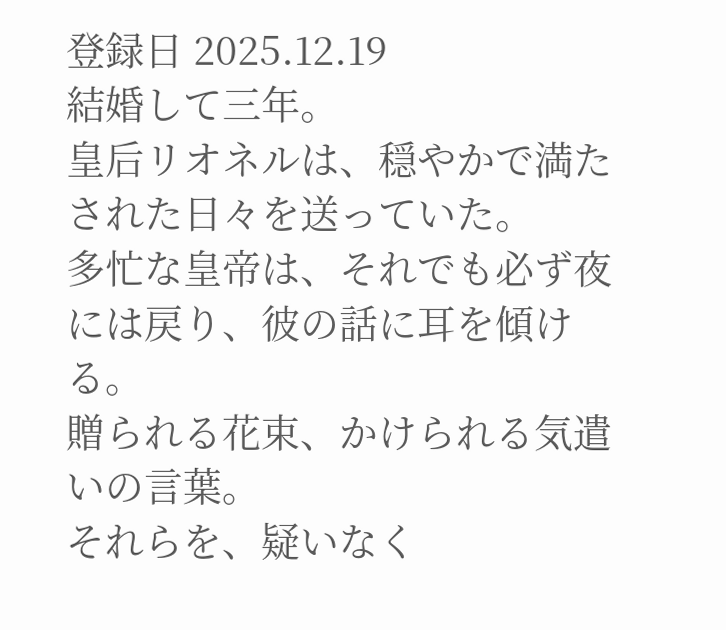登録日 2025.12.19
結婚して三年。
皇后リオネルは、穏やかで満たされた日々を送っていた。
多忙な皇帝は、それでも必ず夜には戻り、彼の話に耳を傾ける。
贈られる花束、かけられる気遣いの言葉。
それらを、疑いなく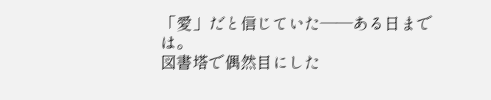「愛」だと信じていた――ある日までは。
図書塔で偶然目にした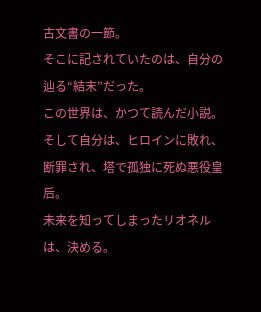古文書の一節。
そこに記されていたのは、自分の辿る“結末”だった。
この世界は、かつて読んだ小説。
そして自分は、ヒロインに敗れ、断罪され、塔で孤独に死ぬ悪役皇后。
未来を知ってしまったリオネルは、決める。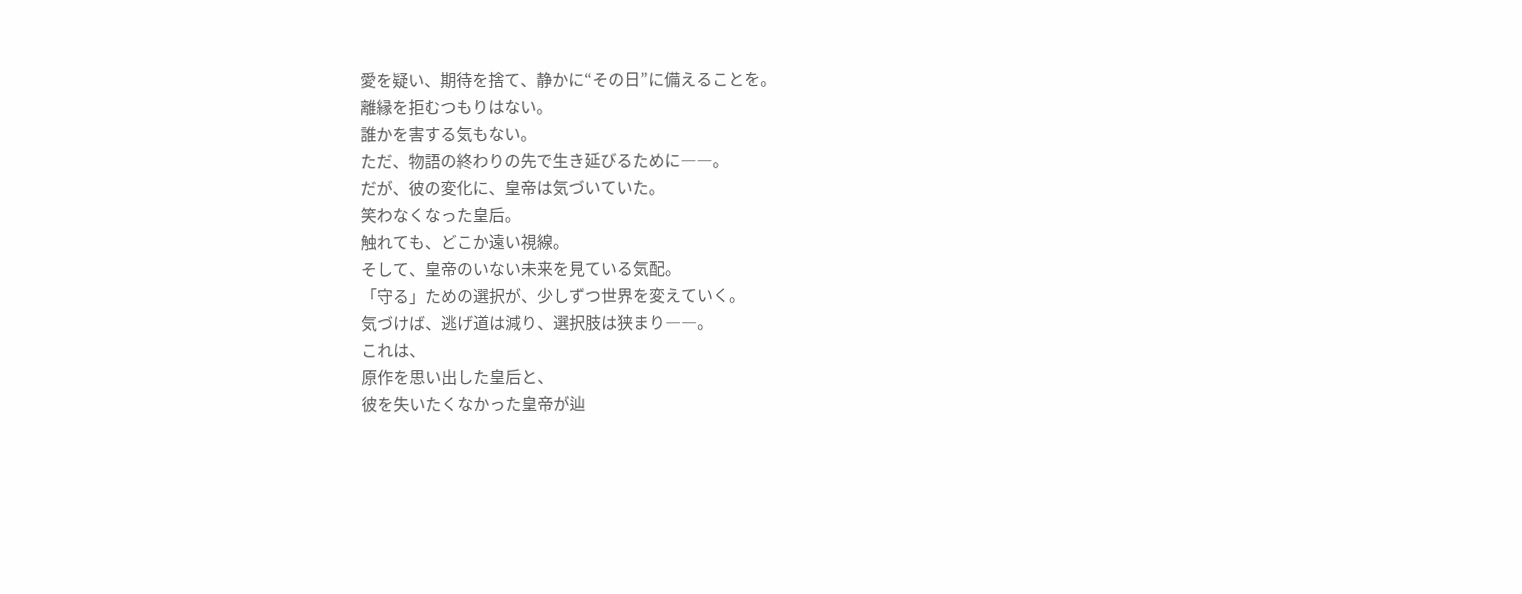愛を疑い、期待を捨て、静かに“その日”に備えることを。
離縁を拒むつもりはない。
誰かを害する気もない。
ただ、物語の終わりの先で生き延びるために――。
だが、彼の変化に、皇帝は気づいていた。
笑わなくなった皇后。
触れても、どこか遠い視線。
そして、皇帝のいない未来を見ている気配。
「守る」ための選択が、少しずつ世界を変えていく。
気づけば、逃げ道は減り、選択肢は狭まり――。
これは、
原作を思い出した皇后と、
彼を失いたくなかった皇帝が辿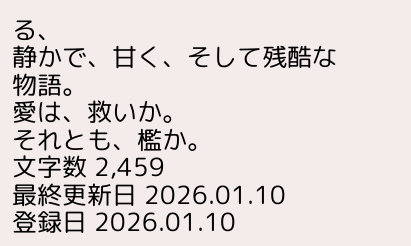る、
静かで、甘く、そして残酷な物語。
愛は、救いか。
それとも、檻か。
文字数 2,459
最終更新日 2026.01.10
登録日 2026.01.10